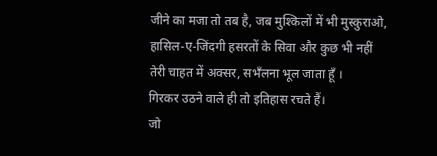जीने का मजा तो तब है, जब मुश्किलों में भी मुस्कुराओ,
हासिल-ए-जिंदगी हसरतों के सिवा और कुछ भी नहीं
तेरी चाहत में अक्सर, सभँलना भूल जाता हूँ ।
गिरकर उठने वाले ही तो इतिहास रचते हैं।
जो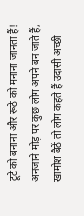टूटे को बनाना और रूठे को मनाना जानता हैं!
अनजाने मोड़ पर कुछ लोग अपने बन जाते हैं,
खामोश बैठें तो लोग कहते हैं उदासी अच्छी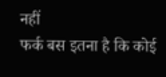नहीं
फर्क बस इतना है कि कोई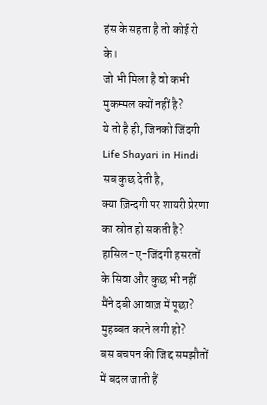हंस के सहता है तो कोई रो के।
जो भी मिला है वो कभी मुकम्मल क्यों नहीं है?
ये तो है ही, जिनको जिंदगी Life Shayari in Hindi सब कुछ देती है,
क्या ज़िन्दगी पर शायरी प्रेरणा का स्रोत हो सकती है?
हासिल-ए-जिंदगी हसरतों के सिवा और कुछ भी नहीं
मैंने दबी आवाज़ में पूछा? मुहब्बत करने लगी हो?
बस बचपन की जिद्द समझौतों में बदल जाती हैं